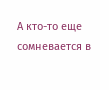А кто-то еще сомневается в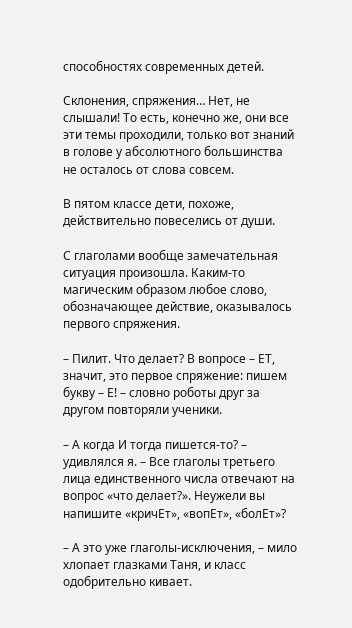способностях современных детей.

Склонения, спряжения… Нет, не слышали! То есть, конечно же, они все эти темы проходили, только вот знаний в голове у абсолютного большинства не осталось от слова совсем.

В пятом классе дети, похоже, действительно повеселись от души.

С глаголами вообще замечательная ситуация произошла. Каким-то магическим образом любое слово, обозначающее действие, оказывалось первого спряжения.

– Пилит. Что делает? В вопросе – ЕТ, значит, это первое спряжение: пишем букву – Е! – словно роботы друг за другом повторяли ученики.

– А когда И тогда пишется-то? – удивлялся я. – Все глаголы третьего лица единственного числа отвечают на вопрос «что делает?». Неужели вы напишите «кричЕт», «вопЕт», «болЕт»?

– А это уже глаголы-исключения, – мило хлопает глазками Таня, и класс одобрительно кивает.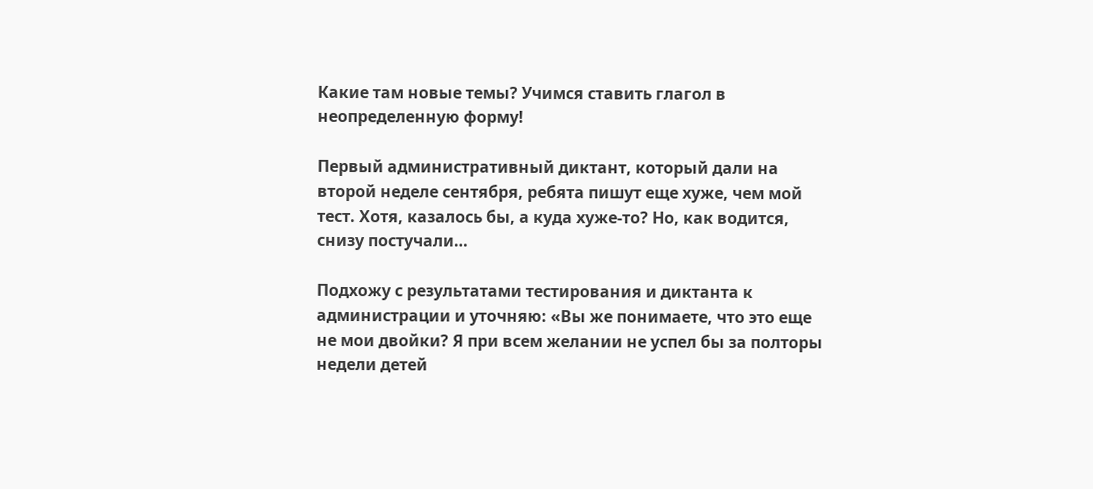Какие там новые темы? Учимся ставить глагол в неопределенную форму!

Первый административный диктант, который дали на второй неделе сентября, ребята пишут еще хуже, чем мой тест. Хотя, казалось бы, а куда хуже-то? Но, как водится, снизу постучали…

Подхожу с результатами тестирования и диктанта к администрации и уточняю: «Вы же понимаете, что это еще не мои двойки? Я при всем желании не успел бы за полторы недели детей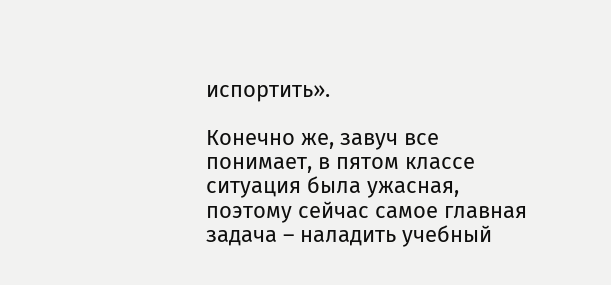испортить».

Конечно же, завуч все понимает, в пятом классе ситуация была ужасная, поэтому сейчас самое главная задача – наладить учебный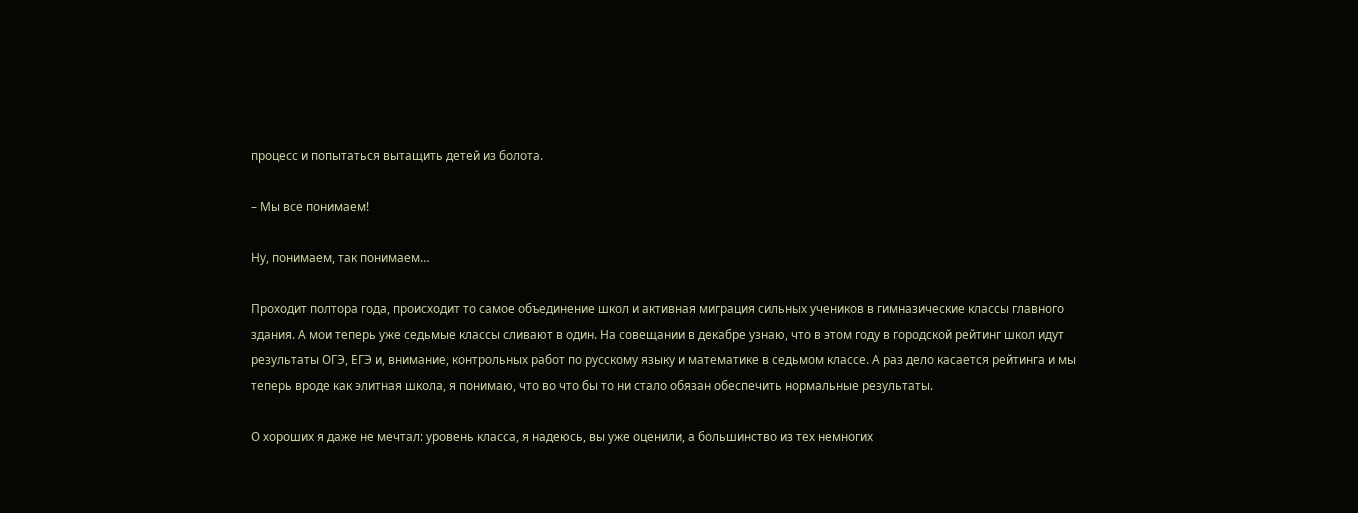процесс и попытаться вытащить детей из болота.

– Мы все понимаем!

Ну, понимаем, так понимаем…

Проходит полтора года, происходит то самое объединение школ и активная миграция сильных учеников в гимназические классы главного здания. А мои теперь уже седьмые классы сливают в один. На совещании в декабре узнаю, что в этом году в городской рейтинг школ идут результаты ОГЭ, ЕГЭ и, внимание, контрольных работ по русскому языку и математике в седьмом классе. А раз дело касается рейтинга и мы теперь вроде как элитная школа, я понимаю, что во что бы то ни стало обязан обеспечить нормальные результаты.

О хороших я даже не мечтал: уровень класса, я надеюсь, вы уже оценили, а большинство из тех немногих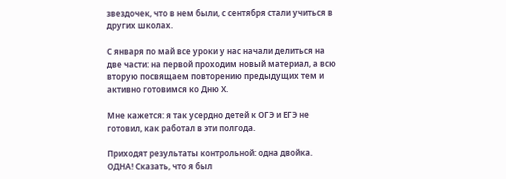звездочек, что в нем были, с сентября стали учиться в других школах.

С января по май все уроки у нас начали делиться на две части: на первой проходим новый материал, а всю вторую посвящаем повторению предыдущих тем и активно готовимся ко Дню Х.

Мне кажется: я так усердно детей к ОГЭ и ЕГЭ не готовил, как работал в эти полгода.

Приходят результаты контрольной: одна двойка. ОДНА! Сказать, что я был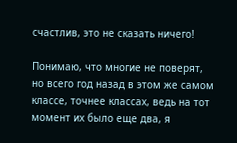счастлив, это не сказать ничего!

Понимаю, что многие не поверят, но всего год назад в этом же самом классе, точнее классах, ведь на тот момент их было еще два, я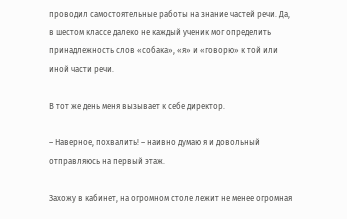проводил самостоятельные работы на знание частей речи. Да, в шестом классе далеко не каждый ученик мог определить принадлежность слов «собака», «я» и «говорю» к той или иной части речи.

В тот же день меня вызывает к себе директор.

– Наверное, похвалить! – наивно думаю я и довольный отправляюсь на первый этаж.

Захожу в кабинет, на огромном столе лежит не менее огромная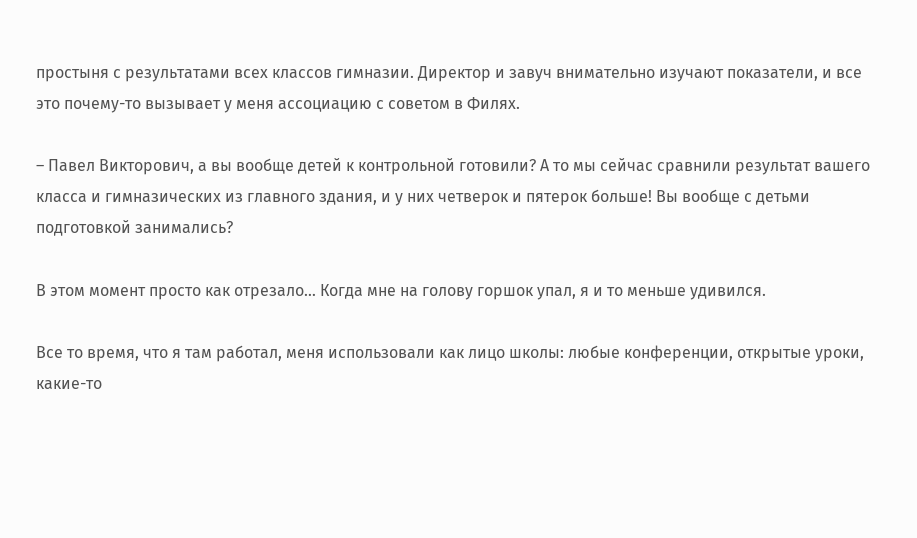простыня с результатами всех классов гимназии. Директор и завуч внимательно изучают показатели, и все это почему-то вызывает у меня ассоциацию с советом в Филях.

– Павел Викторович, а вы вообще детей к контрольной готовили? А то мы сейчас сравнили результат вашего класса и гимназических из главного здания, и у них четверок и пятерок больше! Вы вообще с детьми подготовкой занимались?

В этом момент просто как отрезало… Когда мне на голову горшок упал, я и то меньше удивился.

Все то время, что я там работал, меня использовали как лицо школы: любые конференции, открытые уроки, какие-то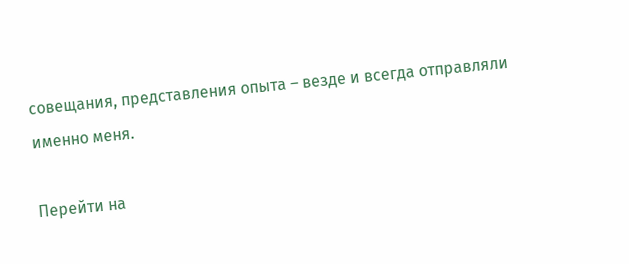совещания, представления опыта – везде и всегда отправляли именно меня.

Перейти на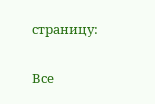страницу:

Все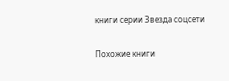книги серии Звезда соцсети

Похожие книги